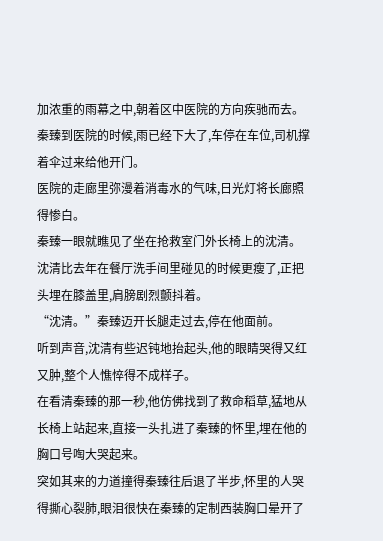加浓重的雨幕之中,朝着区中医院的方向疾驰而去。
秦臻到医院的时候,雨已经下大了,车停在车位,司机撑着伞过来给他开门。
医院的走廊里弥漫着消毒水的气味,日光灯将长廊照得惨白。
秦臻一眼就瞧见了坐在抢救室门外长椅上的沈清。沈清比去年在餐厅洗手间里碰见的时候更瘦了,正把头埋在膝盖里,肩膀剧烈颤抖着。
“沈清。”秦臻迈开长腿走过去,停在他面前。
听到声音,沈清有些迟钝地抬起头,他的眼睛哭得又红又肿,整个人憔悴得不成样子。
在看清秦臻的那一秒,他仿佛找到了救命稻草,猛地从长椅上站起来,直接一头扎进了秦臻的怀里,埋在他的胸口号啕大哭起来。
突如其来的力道撞得秦臻往后退了半步,怀里的人哭得撕心裂肺,眼泪很快在秦臻的定制西装胸口晕开了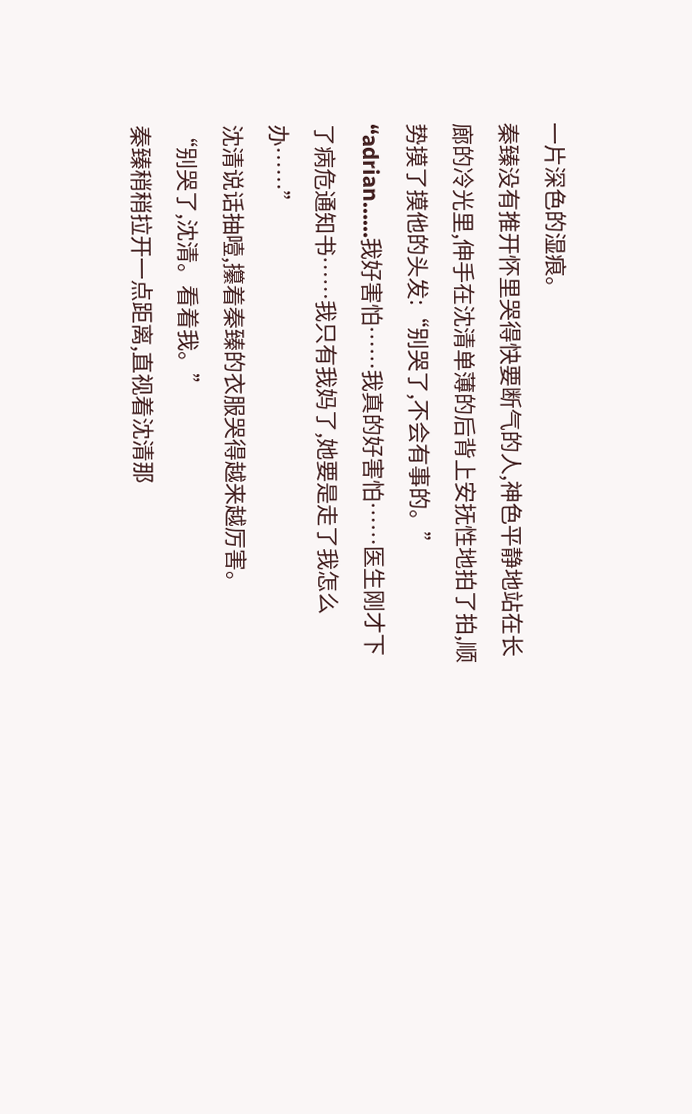一片深色的湿痕。
秦臻没有推开怀里哭得快要断气的人,神色平静地站在长廊的冷光里,伸手在沈清单薄的后背上安抚性地拍了拍,顺势摸了摸他的头发:“别哭了,不会有事的。”
“adrian……我好害怕……我真的好害怕……医生刚才下了病危通知书……我只有我妈了,她要是走了我怎么办……”
沈清说话抽噎,攥着秦臻的衣服哭得越来越厉害。
“别哭了,沈清。看着我。”
秦臻稍稍拉开一点距离,直视着沈清那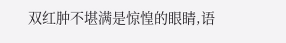双红肿不堪满是惊惶的眼睛,语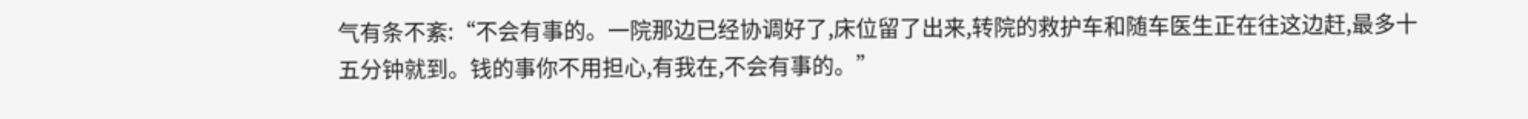气有条不紊:“不会有事的。一院那边已经协调好了,床位留了出来,转院的救护车和随车医生正在往这边赶,最多十五分钟就到。钱的事你不用担心,有我在,不会有事的。”